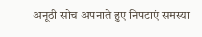अनूठी सोच अपनाते हुए निपटाएं समस्या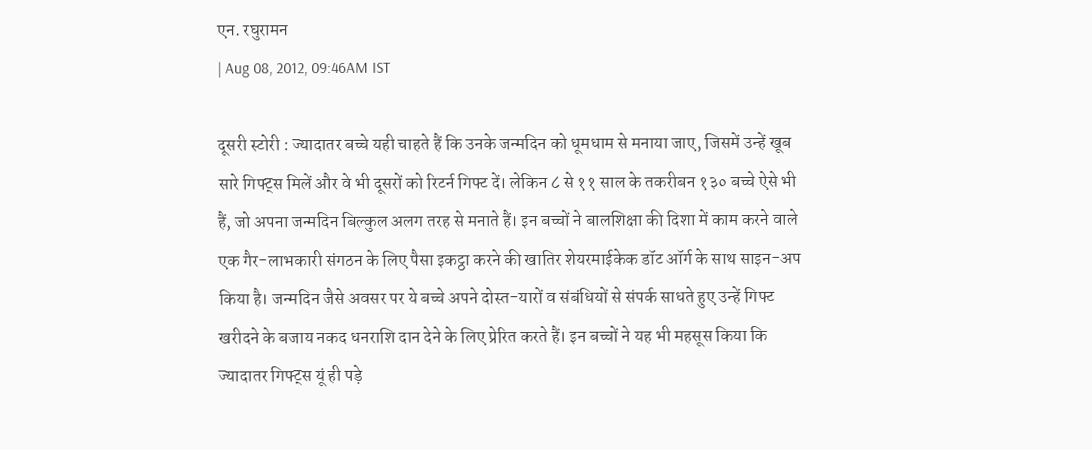एन. रघुरामन
| Aug 08, 2012, 09:46AM IST

दूसरी स्टोरी : ज्यादातर बच्चे यही चाहते हैं कि उनके जन्मदिन को धूमधाम से मनाया जाए, जिसमें उन्हें खूब सारे गिफ्ट्स मिलें और वे भी दूसरों को रिटर्न गिफ्ट दें। लेकिन ८ से ११ साल के तकरीबन १३० बच्चे ऐसे भी हैं, जो अपना जन्मदिन बिल्कुल अलग तरह से मनाते हैं। इन बच्चों ने बालशिक्षा की दिशा में काम करने वाले एक गैर-लाभकारी संगठन के लिए पैसा इकट्ठा करने की खातिर शेयरमाईकेक डॉट ऑर्ग के साथ साइन-अप किया है। जन्मदिन जैसे अवसर पर ये बच्चे अपने दोस्त-यारों व संबंधियों से संपर्क साधते हुए उन्हें गिफ्ट खरीदने के बजाय नकद धनराशि दान देने के लिए प्रेरित करते हैं। इन बच्चों ने यह भी महसूस किया कि ज्यादातर गिफ्ट्स यूं ही पड़े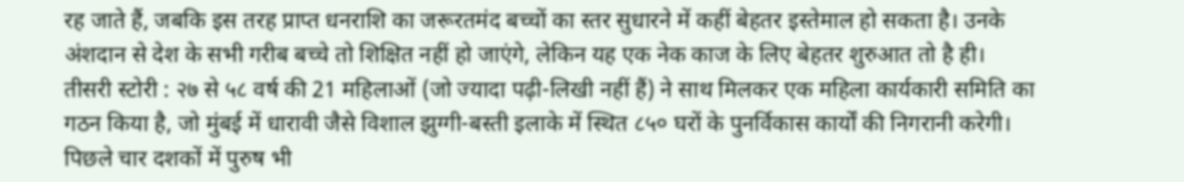रह जाते हैं, जबकि इस तरह प्राप्त धनराशि का जरूरतमंद बच्चों का स्तर सुधारने में कहीं बेहतर इस्तेमाल हो सकता है। उनके अंशदान से देश के सभी गरीब बच्चे तो शिक्षित नहीं हो जाएंगे, लेकिन यह एक नेक काज के लिए बेहतर शुरुआत तो है ही।
तीसरी स्टोरी : २७ से ५८ वर्ष की 21 महिलाओं (जो ज्यादा पढ़ी-लिखी नहीं हैं) ने साथ मिलकर एक महिला कार्यकारी समिति का गठन किया है, जो मुंबई में धारावी जैसे विशाल झुग्गी-बस्ती इलाके में स्थित ८५० घरों के पुनर्विकास कार्यों की निगरानी करेगी। पिछले चार दशकों में पुरुष भी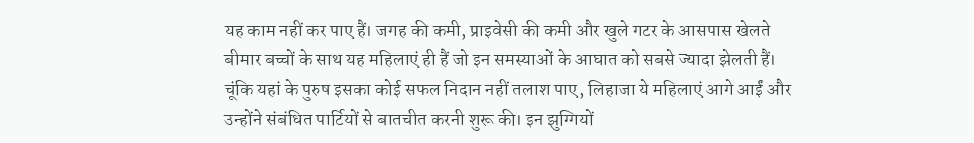यह काम नहीं कर पाए हैं। जगह की कमी, प्राइवेसी की कमी और खुले गटर के आसपास खेलते बीमार बच्चों के साथ यह महिलाएं ही हैं जो इन समस्याओं के आघात को सबसे ज्यादा झेलती हैं। चूंकि यहां के पुरुष इसका कोई सफल निदान नहीं तलाश पाए, लिहाजा ये महिलाएं आगे आईं और उन्होंने संबंधित पार्टियों से बातचीत करनी शुरू की। इन झुग्गियों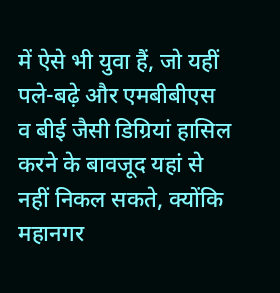में ऐसे भी युवा हैं, जो यहीं पले-बढ़े और एमबीबीएस व बीई जैसी डिग्रियां हासिल करने के बावजूद यहां से नहीं निकल सकते, क्योंकि महानगर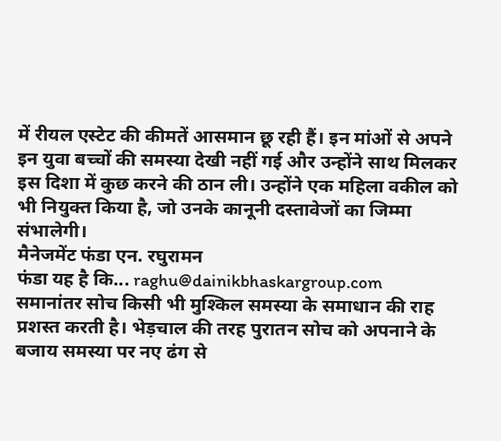में रीयल एस्टेट की कीमतें आसमान छू रही हैं। इन मांओं से अपने इन युवा बच्चों की समस्या देखी नहीं गई और उन्होंने साथ मिलकर इस दिशा में कुछ करने की ठान ली। उन्होंने एक महिला वकील को भी नियुक्त किया है, जो उनके कानूनी दस्तावेजों का जिम्मा संभालेगी।
मैनेजमेंट फंडा एन. रघुरामन
फंडा यह है कि... raghu@dainikbhaskargroup.com
समानांतर सोच किसी भी मुश्किल समस्या के समाधान की राह प्रशस्त करती है। भेड़चाल की तरह पुरातन सोच को अपनाने के बजाय समस्या पर नए ढंग से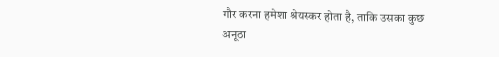गौर करना हमेशा श्रेयस्कर होता है, ताकि उसका कुछ अनूठा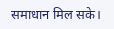समाधान मिल सके।